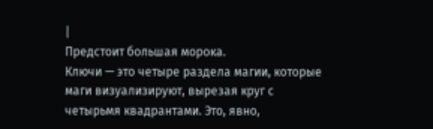|
Предстоит большая морока.
Ключи — это четыре раздела магии, которые маги визуализируют, вырезая круг с четырьмя квадрантами. Это, явно,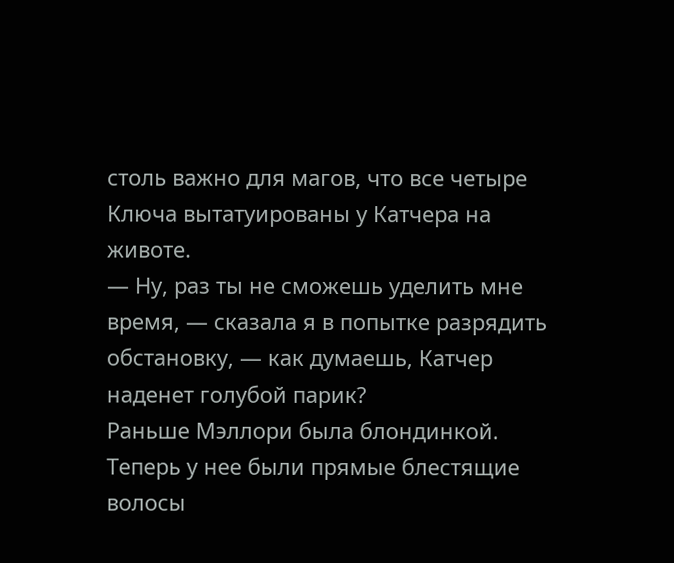столь важно для магов, что все четыре Ключа вытатуированы у Катчера на животе.
— Ну, раз ты не сможешь уделить мне время, — сказала я в попытке разрядить обстановку, — как думаешь, Катчер наденет голубой парик?
Раньше Мэллори была блондинкой. Теперь у нее были прямые блестящие волосы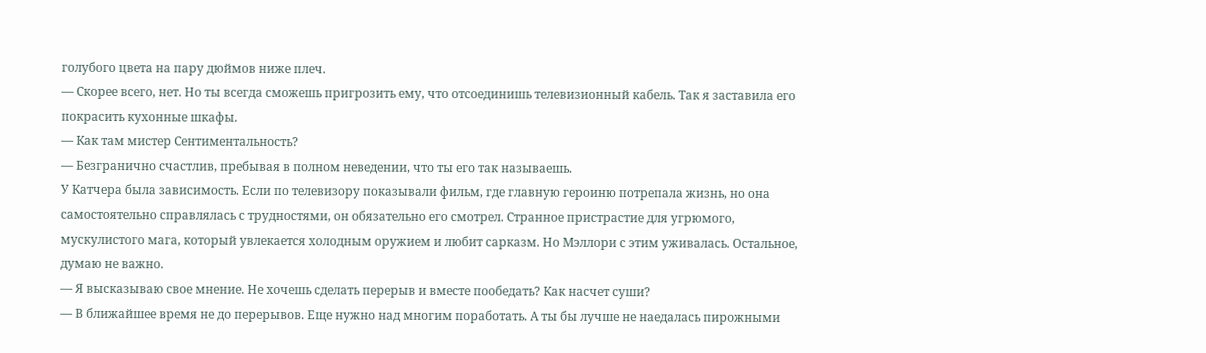голубого цвета на пару дюймов ниже плеч.
— Скорее всего, нет. Но ты всегда сможешь пригрозить ему, что отсоединишь телевизионный кабель. Так я заставила его покрасить кухонные шкафы.
— Как там мистер Сентиментальность?
— Безгранично счастлив, пребывая в полном неведении, что ты его так называешь.
У Катчера была зависимость. Если по телевизору показывали фильм, где главную героиню потрепала жизнь, но она самостоятельно справлялась с трудностями, он обязательно его смотрел. Странное пристрастие для угрюмого, мускулистого мага, который увлекается холодным оружием и любит сарказм. Но Мэллори с этим уживалась. Остальное, думаю не важно.
— Я высказываю свое мнение. Не хочешь сделать перерыв и вместе пообедать? Как насчет суши?
— В ближайшее время не до перерывов. Еще нужно над многим поработать. А ты бы лучше не наедалась пирожными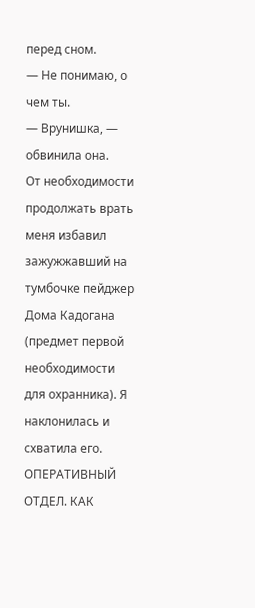перед сном.
— Не понимаю, о чем ты.
— Врунишка, — обвинила она.
От необходимости продолжать врать меня избавил зажужжавший на тумбочке пейджер Дома Кадогана (предмет первой необходимости для охранника). Я наклонилась и схватила его. ОПЕРАТИВНЫЙ ОТДЕЛ. КАК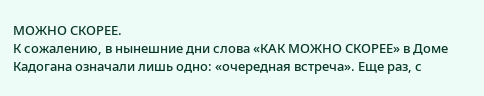МОЖНО СКОРЕЕ.
К сожалению, в нынешние дни слова «КАК МОЖНО СКОРЕЕ» в Доме Кадогана означали лишь одно: «очередная встреча». Еще раз, с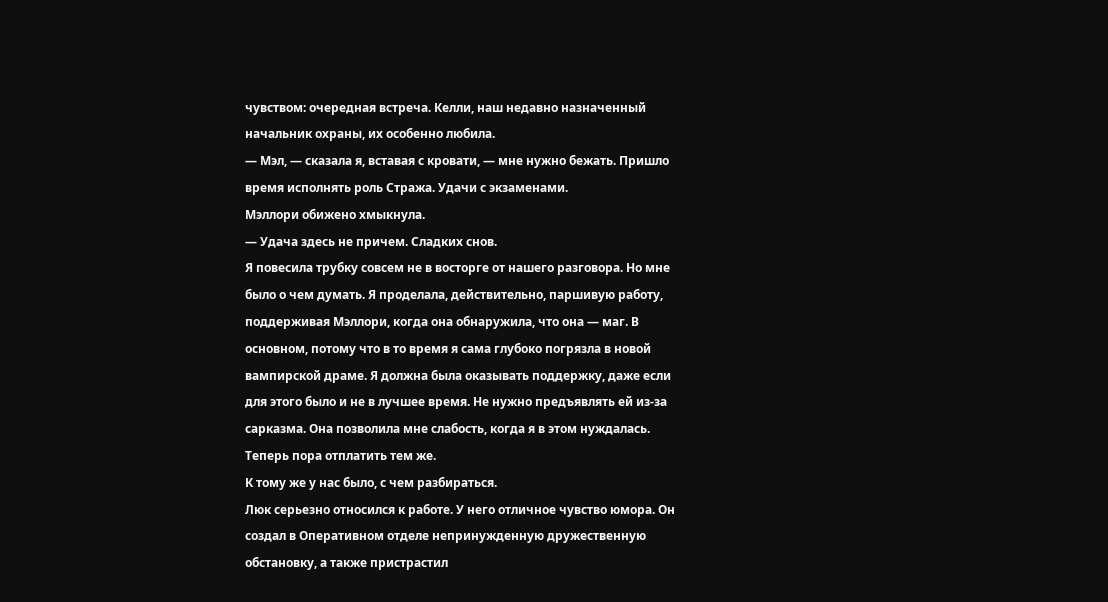чувством: очередная встреча. Келли, наш недавно назначенный начальник охраны, их особенно любила.
— Мэл, — сказала я, вставая с кровати, — мне нужно бежать. Пришло время исполнять роль Стража. Удачи с экзаменами.
Мэллори обижено хмыкнула.
— Удача здесь не причем. Сладких снов.
Я повесила трубку совсем не в восторге от нашего разговора. Но мне было о чем думать. Я проделала, действительно, паршивую работу, поддерживая Мэллори, когда она обнаружила, что она — маг. В основном, потому что в то время я сама глубоко погрязла в новой вампирской драме. Я должна была оказывать поддержку, даже если для этого было и не в лучшее время. Не нужно предъявлять ей из-за сарказма. Она позволила мне слабость, когда я в этом нуждалась. Теперь пора отплатить тем же.
К тому же у нас было, с чем разбираться.
Люк серьезно относился к работе. У него отличное чувство юмора. Он создал в Оперативном отделе непринужденную дружественную обстановку, а также пристрастил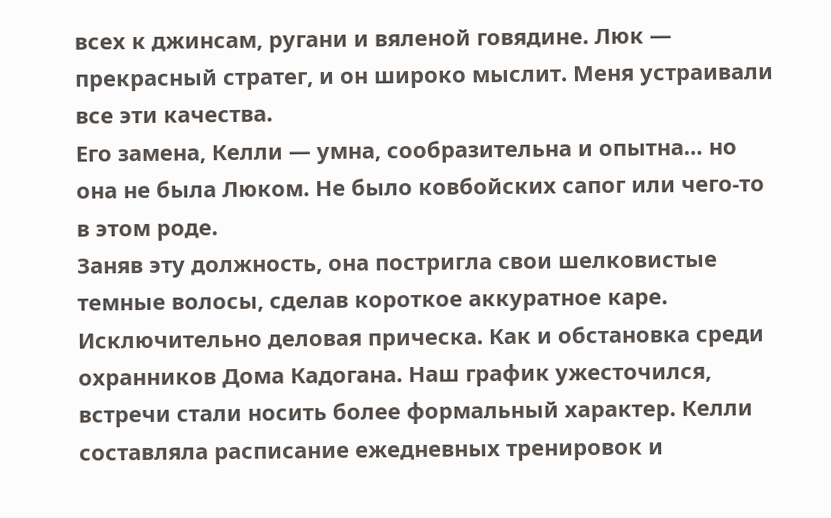всех к джинсам, ругани и вяленой говядине. Люк — прекрасный стратег, и он широко мыслит. Меня устраивали все эти качества.
Его замена, Келли — умна, сообразительна и опытна… но она не была Люком. Не было ковбойских сапог или чего-то в этом роде.
Заняв эту должность, она постригла свои шелковистые темные волосы, сделав короткое аккуратное каре. Исключительно деловая прическа. Как и обстановка среди охранников Дома Кадогана. Наш график ужесточился, встречи стали носить более формальный характер. Келли составляла расписание ежедневных тренировок и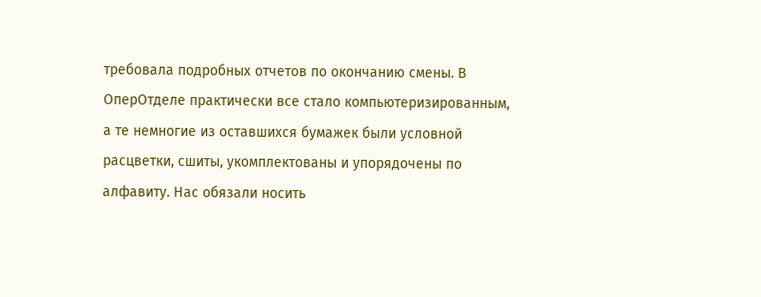требовала подробных отчетов по окончанию смены. В ОперОтделе практически все стало компьютеризированным, а те немногие из оставшихся бумажек были условной расцветки, сшиты, укомплектованы и упорядочены по алфавиту. Нас обязали носить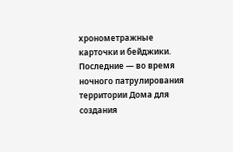хронометражные карточки и бейджики. Последние — во время ночного патрулирования территории Дома для создания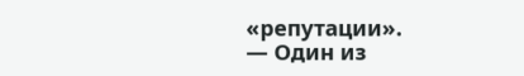«репутации».
— Один из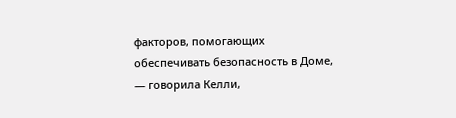факторов, помогающих обеспечивать безопасность в Доме, — говорила Келли,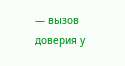— вызов доверия у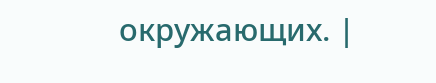окружающих. |